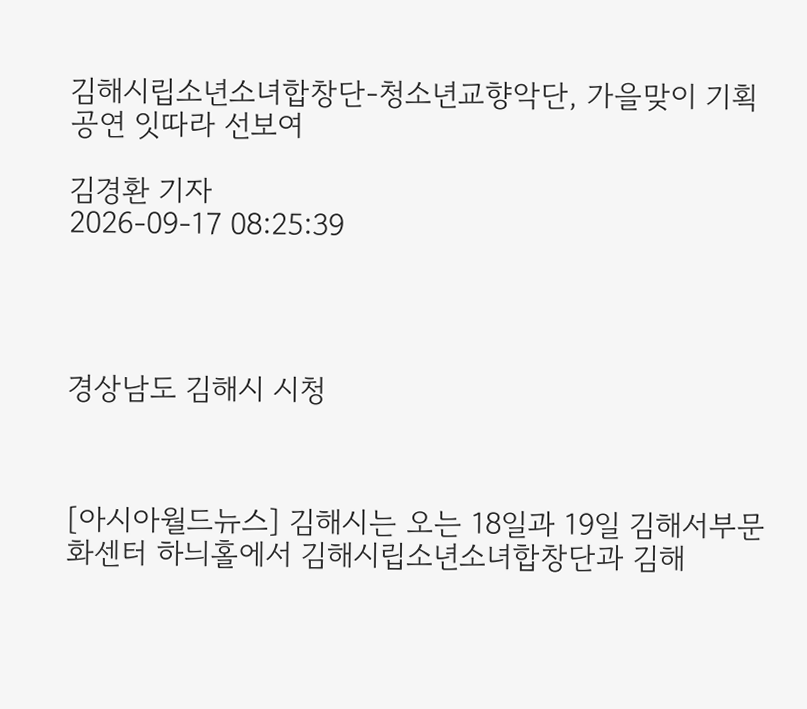김해시립소년소녀합창단-청소년교향악단, 가을맞이 기획공연 잇따라 선보여

김경환 기자
2026-09-17 08:25:39




경상남도 김해시 시청



[아시아월드뉴스] 김해시는 오는 18일과 19일 김해서부문화센터 하늬홀에서 김해시립소년소녀합창단과 김해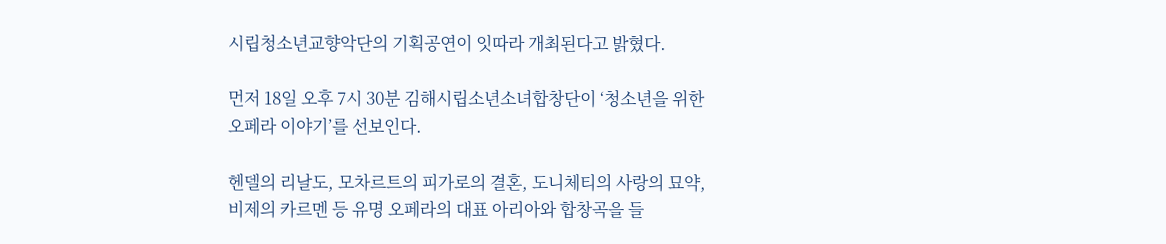시립청소년교향악단의 기획공연이 잇따라 개최된다고 밝혔다.

먼저 18일 오후 7시 30분 김해시립소년소녀합창단이 ‘청소년을 위한 오페라 이야기’를 선보인다.

헨델의 리날도, 모차르트의 피가로의 결혼, 도니체티의 사랑의 묘약, 비제의 카르멘 등 유명 오페라의 대표 아리아와 합창곡을 들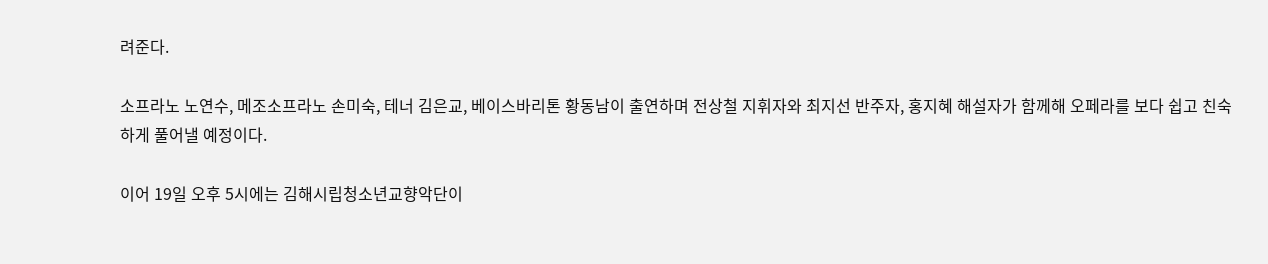려준다.

소프라노 노연수, 메조소프라노 손미숙, 테너 김은교, 베이스바리톤 황동남이 출연하며 전상철 지휘자와 최지선 반주자, 홍지혜 해설자가 함께해 오페라를 보다 쉽고 친숙하게 풀어낼 예정이다.

이어 19일 오후 5시에는 김해시립청소년교향악단이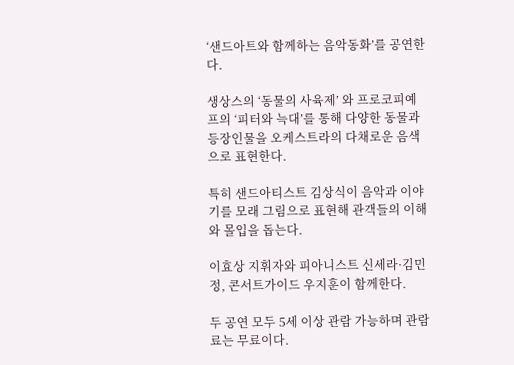‘샌드아트와 함께하는 음악동화’를 공연한다.

생상스의 ‘동물의 사육제’ 와 프로코피예프의 ‘피터와 늑대’를 통해 다양한 동물과 등장인물을 오케스트라의 다채로운 음색으로 표현한다.

특히 샌드아티스트 김상식이 음악과 이야기를 모래 그림으로 표현해 관객들의 이해와 몰입을 돕는다.

이효상 지휘자와 피아니스트 신세라·김민정, 콘서트가이드 우지훈이 함께한다.

두 공연 모두 5세 이상 관람 가능하며 관람료는 무료이다.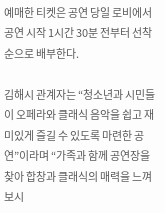예매한 티켓은 공연 당일 로비에서 공연 시작 1시간 30분 전부터 선착순으로 배부한다.

김해시 관계자는 “청소년과 시민들이 오페라와 클래식 음악을 쉽고 재미있게 즐길 수 있도록 마련한 공연”이라며 “가족과 함께 공연장을 찾아 합창과 클래식의 매력을 느껴보시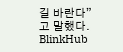길 바란다”고 말했다.
BlinkHub